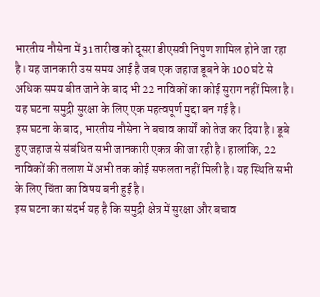भारतीय नौसेना में 31 तारीख को दूसरा डीएसवी निपुण शामिल होने जा रहा है। यह जानकारी उस समय आई है जब एक जहाज डूबने के 100 घंटे से अधिक समय बीत जाने के बाद भी 22 नाविकों का कोई सुराग नहीं मिला है। यह घटना समुद्री सुरक्षा के लिए एक महत्वपूर्ण मुद्दा बन गई है।
इस घटना के बाद, भारतीय नौसेना ने बचाव कार्यों को तेज कर दिया है। डूबे हुए जहाज से संबंधित सभी जानकारी एकत्र की जा रही है। हालांकि, 22 नाविकों की तलाश में अभी तक कोई सफलता नहीं मिली है। यह स्थिति सभी के लिए चिंता का विषय बनी हुई है।
इस घटना का संदर्भ यह है कि समुद्री क्षेत्र में सुरक्षा और बचाव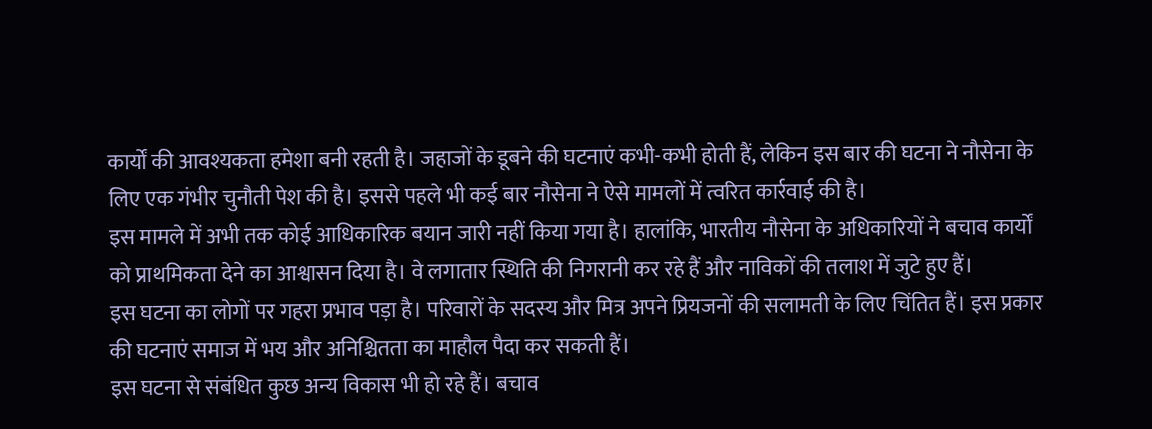कार्यों की आवश्यकता हमेशा बनी रहती है। जहाजों के डूबने की घटनाएं कभी-कभी होती हैं, लेकिन इस बार की घटना ने नौसेना के लिए एक गंभीर चुनौती पेश की है। इससे पहले भी कई बार नौसेना ने ऐसे मामलों में त्वरित कार्रवाई की है।
इस मामले में अभी तक कोई आधिकारिक बयान जारी नहीं किया गया है। हालांकि, भारतीय नौसेना के अधिकारियों ने बचाव कार्यों को प्राथमिकता देने का आश्वासन दिया है। वे लगातार स्थिति की निगरानी कर रहे हैं और नाविकों की तलाश में जुटे हुए हैं।
इस घटना का लोगों पर गहरा प्रभाव पड़ा है। परिवारों के सदस्य और मित्र अपने प्रियजनों की सलामती के लिए चिंतित हैं। इस प्रकार की घटनाएं समाज में भय और अनिश्चितता का माहौल पैदा कर सकती हैं।
इस घटना से संबंधित कुछ अन्य विकास भी हो रहे हैं। बचाव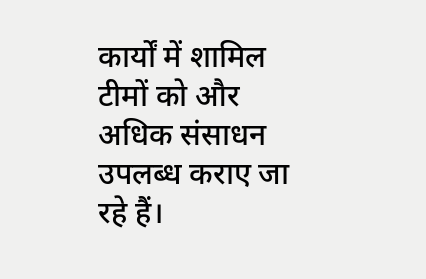कार्यों में शामिल टीमों को और अधिक संसाधन उपलब्ध कराए जा रहे हैं।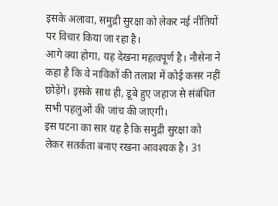इसके अलावा, समुद्री सुरक्षा को लेकर नई नीतियों पर विचार किया जा रहा है।
आगे क्या होगा, यह देखना महत्वपूर्ण है। नौसेना ने कहा है कि वे नाविकों की तलाश में कोई कसर नहीं छोड़ेंगे। इसके साथ ही, डूबे हुए जहाज से संबंधित सभी पहलुओं की जांच की जाएगी।
इस घटना का सार यह है कि समुद्री सुरक्षा को लेकर सतर्कता बनाए रखना आवश्यक है। 31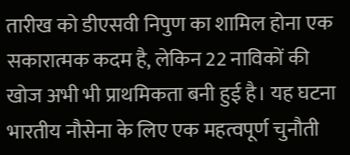तारीख को डीएसवी निपुण का शामिल होना एक सकारात्मक कदम है, लेकिन 22 नाविकों की खोज अभी भी प्राथमिकता बनी हुई है। यह घटना भारतीय नौसेना के लिए एक महत्वपूर्ण चुनौती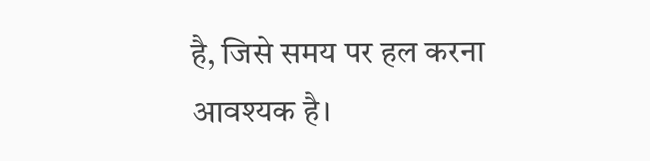है, जिसे समय पर हल करना आवश्यक है।